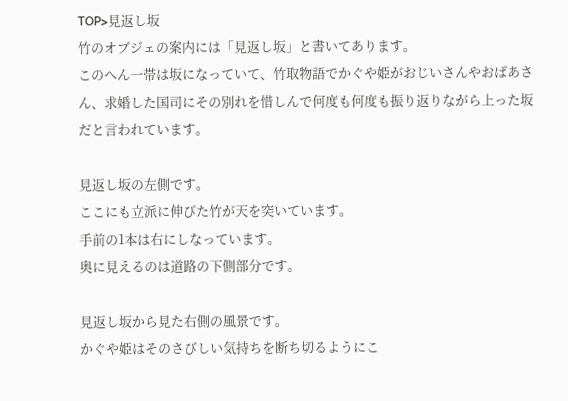TOP>見返し坂
竹のオブジェの案内には「見返し坂」と書いてあります。
このへん一帯は坂になっていて、竹取物語でかぐや姫がおじいさんやおばあさん、求婚した国司にその別れを惜しんで何度も何度も振り返りながら上った坂だと言われています。

見返し坂の左側です。
ここにも立派に伸びた竹が天を突いています。
手前の1本は右にしなっています。
奥に見えるのは道路の下側部分です。

見返し坂から見た右側の風景です。
かぐや姫はそのさびしい気持ちを断ち切るようにこ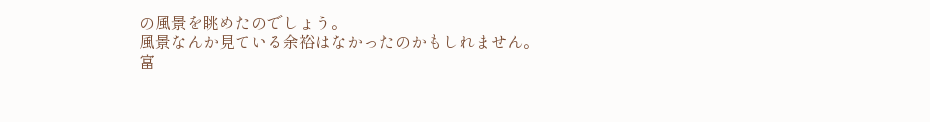の風景を眺めたのでしょう。
風景なんか見ている余裕はなかったのかもしれません。
富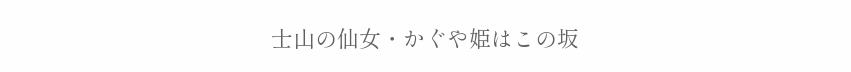士山の仙女・かぐや姫はこの坂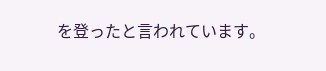を登ったと言われています。